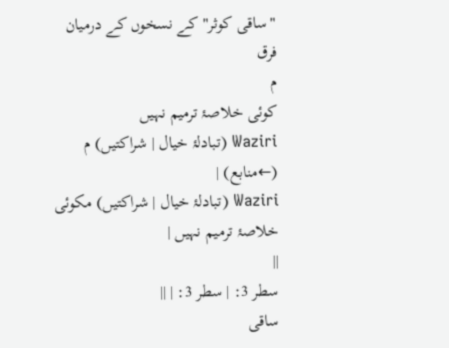"ساقی کوثر" کے نسخوں کے درمیان فرق
م
کوئی خلاصۂ ترمیم نہیں
Waziri (تبادلۂ خیال | شراکتیں) م (←منابع) |
Waziri (تبادلۂ خیال | شراکتیں) مکوئی خلاصۂ ترمیم نہیں |
||
سطر 3: | سطر 3: | ||
ساقی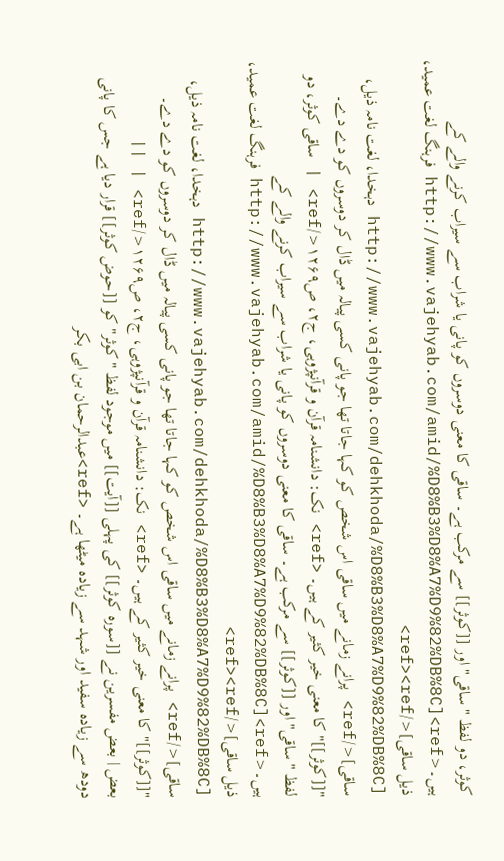کوثر، دو لفظ "ساقی" اور [[کوثر]] سے مرکب ہے۔ ساقی کا معنی دوسروں کو پانی یا شراب سے سیراب کرنے والے کے ہیں۔<ref>[http://www.vajehyab.com/amid/%D8%B3%D8%A7%D9%82%DB%8C فرہنگ لغت عمید، ذیل ساقی]</ref><ref> [http://www.vajehyab.com/dehkhoda/%D8%B3%D8%A7%D9%82%DB%8C دہخدا، لغت نامہ ذیل، ساقی]</ref> پرانے زمانے میں ساقی اس شخص کو کہا جاتا تھا جو پانی کسی پیالہ میں ڈال کر دوسروں کو دے دے۔ "[[کوثر]]" کا معنی خیر کثیر کے ہیں۔ <ref> نک: دانشنامہ قرآن و قرآنپژوہی، ج۲، ص۱۲۶۹</ref> | ساقی کوثر، دو لفظ "ساقی" اور [[کوثر]] سے مرکب ہے۔ ساقی کا معنی دوسروں کو پانی یا شراب سے سیراب کرنے والے کے ہیں۔<ref>[http://www.vajehyab.com/amid/%D8%B3%D8%A7%D9%82%DB%8C فرہنگ لغت عمید، ذیل ساقی]</ref><ref> [http://www.vajehyab.com/dehkhoda/%D8%B3%D8%A7%D9%82%DB%8C دہخدا، لغت نامہ ذیل، ساقی]</ref> پرانے زمانے میں ساقی اس شخص کو کہا جاتا تھا جو پانی کسی پیالہ میں ڈال کر دوسروں کو دے دے۔ "[[کوثر]]" کا معنی خیر کثیر کے ہیں۔ <ref> نک: دانشنامہ قرآن و قرآنپژوہی، ج۲، ص۱۲۶۹</ref> | ||
بعض | بعض مفسرین نے [[سورہ کوثر]] کی پہلی [[آیت]] میں موجود لفظ "کوثر" کو [[حوض کوثر]] قرار دیا ہے جس کا پانی دودھ سے زیادہ سفید اور شہد سے زیادہ میٹھا ہے۔ <ref>عبدالرحمان بن ابی بکر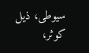سیوطی، ذیل کوثر،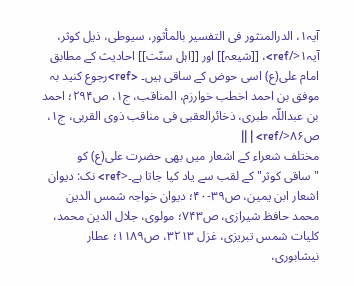آیہ۱، الدرالمنثور فی التفسیر بالمأثور، سیوطی، ذیل کوثر، آیہ۱</ref>، [[شیعہ]] اور [[اہل سنّت]] احادیث کے مطابق امام علی(ع) اسی حوض کے ساقی ہیں۔ <ref>رجوع کنید بہ موفق بن احمد اخطب خوارزم، المناقب، ج۱، ص۲۹۴؛ احمد بن عبداللّہ طبری، ذخائرالعقبی فی مناقب ذوی القربی، ج۱، ص۸۶</ref> | ||
مختلف شعراء کے اشعار میں بھی حضرت علی(ع) کو "ساقی کوثر" کے لقب سے یاد کیا جاتا ہے۔<ref> نک: دیوان اشعار ابن یمین، ص۳۹-۴۰؛ دیوان خواجہ شمس الدین محمد حافظ شیرازی، ص۷۴۳؛ مولوی، جلال الدین محمد، کلیات شمس تبریزی، غزل ۳۲۱۳، ص۱۱۸۹؛ عطار نیشابوری،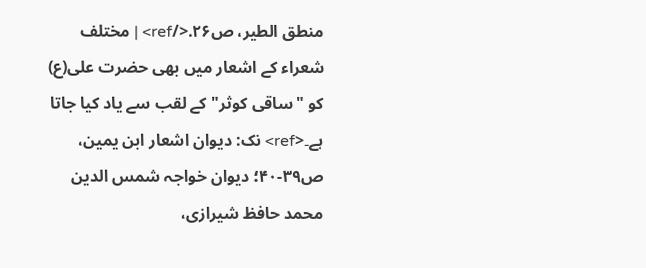منطق الطیر، ص۲۶.</ref> | مختلف شعراء کے اشعار میں بھی حضرت علی(ع) کو "ساقی کوثر" کے لقب سے یاد کیا جاتا ہے۔<ref> نک: دیوان اشعار ابن یمین، ص۳۹-۴۰؛ دیوان خواجہ شمس الدین محمد حافظ شیرازی،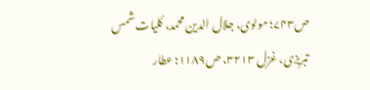ص۷۴۳؛ مولوی، جلال الدین محمد، کلیات شمس تبریزی، غزل ۳۲۱۳، ص۱۱۸۹؛ عطار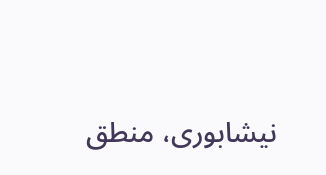نیشابوری، منطق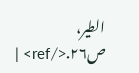الطیر، ص۲۶.</ref> |